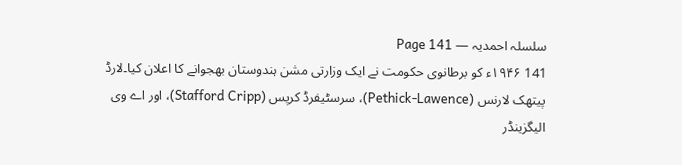سلسلہ احمدیہ — Page 141
141 ۱۹۴۶ء کو برطانوی حکومت نے ایک وزارتی مشن ہندوستان بھجوانے کا اعلان کیا۔لارڈ پیتھک لارنس (Pethick-Lawence)، سرسٹیفرڈ کرپس (Stafford Cripp)، اور اے وی الیگزینڈر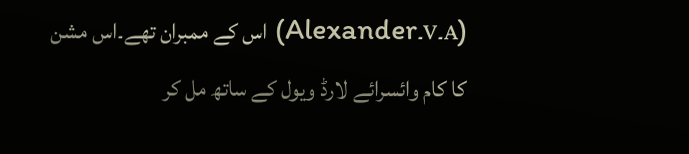(A۔V۔Alexander) اس کے ممبران تھے۔اس مشن کا کام وائسرائے لارڈ ویول کے ساتھ مل کر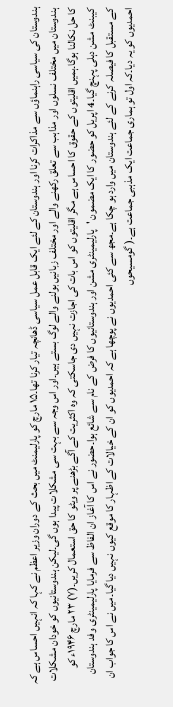ہندوستان کی سیاسی راہنماؤں سے مذاکرات کرنا اور ہندوستان کے لئے ایک قابل عمل سیاسی ڈھانچہ تیار کرنا تھا۔۱۵ مارچ کو پارلیمنٹ میں بحث کے دوران وزیر اعظم نے کہا کہ انہیں احساس ہے کہ ہندوستان میں مختلف نسلوں اور مذاہب سے تعلق رکھنے والے اور مختلف زبانیں بولنے والے لوگ بستے ہیں۔اور اس وجہ سے بہت سی مشکلات پیدا ہوں گی۔لیکن ہندوستانیوں کو خودان مشکلات کا حل نکالنا ہوگا۔ہمیں اقلیتوں کے حقوق کا احساس ہے مگر اقلیتوں کو اس بات کی اجازت نہیں دی جاسکتی کہ وہ اکثریت کے آگے بڑھنے پر ویٹو کا حق استعمال کریں۔(۷) ۲۳ مارچ ۱۹۴۶ء کو کیبنٹ مشن دہلی پہنچ گیا۔4 اپریل کو حضور کا ایک مضمون 'پارلیمینٹری مشن اور ہندوستانیوں کا فرض کے نام سے شائع ہوا۔حضور نے اس کا آغاز ان الفاظ سے فرمایا پارلیمینٹری وفد ہندوستان کے مستقبل کا فیصلہ کرنے کے لئے ہندوستان میں وارد ہو چکا ہے۔مجھ سے کئی احمدیوں نے پوچھا ہے کہ احمدیوں کو ان کے خیالات کے اظہار کا موقع کیوں نہیں دیا گیا۔میں نے اس کا جواب ان احمدیوں کو یہ دیا۔کہ اول تو ہماری جماعت ایک مذہبی جماعت ہے۔( گومسیحوں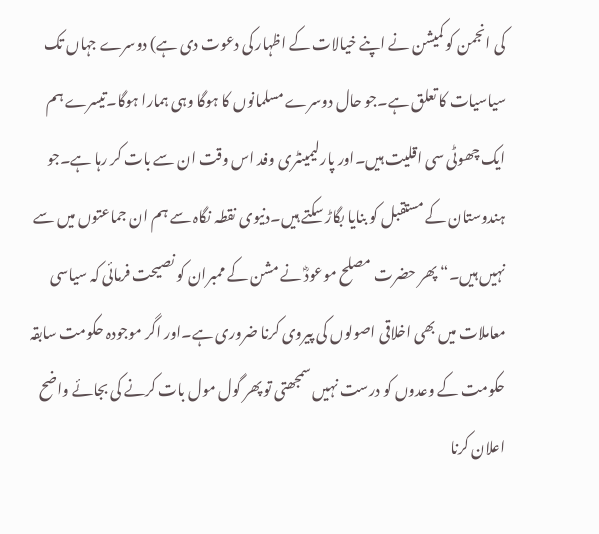کی انجمن کو کمیشن نے اپنے خیالات کے اظہار کی دعوت دی ہے) دوسرے جہاں تک سیاسیات کا تعلق ہے۔جو حال دوسرے مسلمانوں کا ہوگا وہی ہمارا ہوگا۔تیسرے ہم ایک چھوٹی سی اقلیت ہیں۔اور پارلیمینٹری وفد اس وقت ان سے بات کر رہا ہے۔جو ہندوستان کے مستقبل کو بنایا بگاڑ سکتے ہیں۔دنیوی نقطہ نگاہ سے ہم ان جماعتوں میں سے نہیں ہیں۔“ پھر حضرت مصلح موعودؓ نے مشن کے ممبران کو نصیحت فرمائی کہ سیاسی معاملات میں بھی اخلاقی اصولوں کی پیروی کرنا ضروری ہے۔اور اگر موجودہ حکومت سابقہ حکومت کے وعدوں کو درست نہیں سمجھتی تو پھر گول مول بات کرنے کی بجائے واضح اعلان کرنا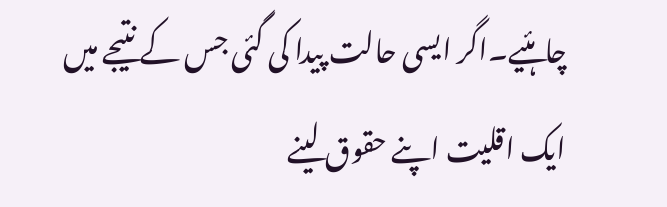چاہئیے۔اگر ایسی حالت پیدا کی گئی جس کے نتیجے میں ایک اقلیت اپنے حقوق لینے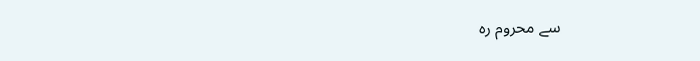سے محروم رہ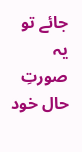جائے تو یہ صورتِ حال خود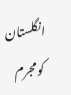انگلستان کو مجرم